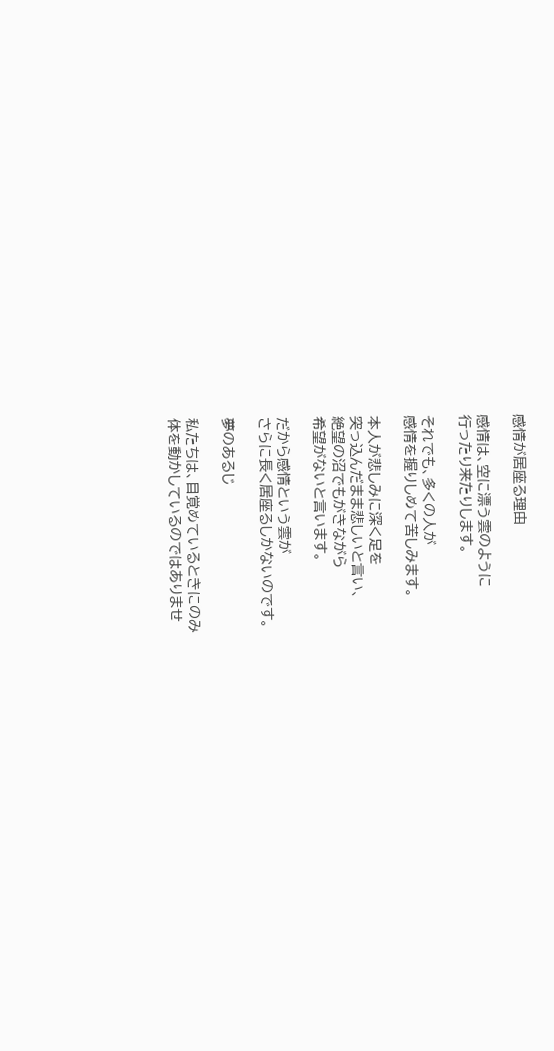感情が居座る理由

感情は、空に漂う雲のように
行ったり来たりします。

それでも、多くの人が
感情を握りしめて苦しみます。

本人が悲しみに深く足を
突っ込んだまま悲しいと言い、
絶望の沼でもがきながら
希望がないと言います。

だから感情という雲が
さらに長く居座るしかないのです。

夢のあるじ

私たちは、目覚めているときにのみ
体を動かしているのではありませ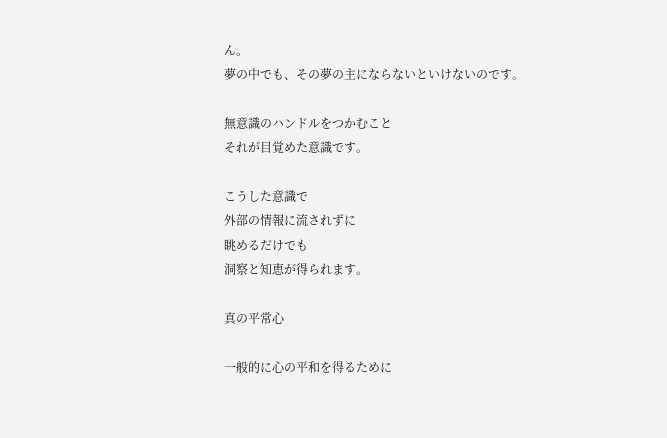ん。
夢の中でも、その夢の主にならないといけないのです。

無意識のハンドルをつかむこと
それが目覚めた意識です。

こうした意識で
外部の情報に流されずに
眺めるだけでも
洞察と知恵が得られます。

真の平常心

一般的に心の平和を得るために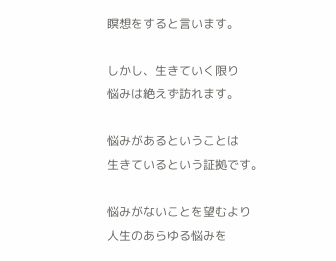瞑想をすると言います。

しかし、生きていく限り
悩みは絶えず訪れます。

悩みがあるということは
生きているという証拠です。

悩みがないことを望むより
人生のあらゆる悩みを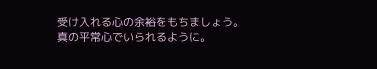受け入れる心の余裕をもちましょう。
真の平常心でいられるように。